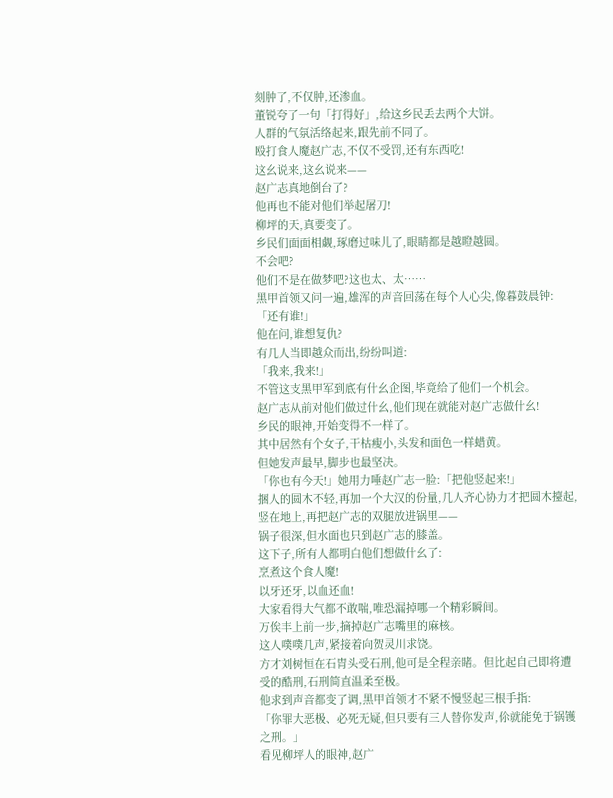刻肿了,不仅肿,还渗血。
董锐夸了一句「打得好」,给这乡民丢去两个大饼。
人群的气氛活络起来,跟先前不同了。
殴打食人魔赵广志,不仅不受罚,还有东西吃!
这幺说来,这幺说来——
赵广志真地倒台了?
他再也不能对他们举起屠刀!
柳坪的天,真要变了。
乡民们面面相觑,琢磨过味儿了,眼睛都是越瞪越圆。
不会吧?
他们不是在做梦吧?这也太、太……
黑甲首领又问一遍,雄浑的声音回荡在每个人心尖,像暮鼓晨钟:
「还有谁!」
他在问,谁想复仇?
有几人当即越众而出,纷纷叫道:
「我来,我来!」
不管这支黑甲军到底有什幺企图,毕竟给了他们一个机会。
赵广志从前对他们做过什幺,他们现在就能对赵广志做什幺!
乡民的眼神,开始变得不一样了。
其中居然有个女子,干枯瘦小,头发和面色一样蜡黄。
但她发声最早,脚步也最坚决。
「你也有今天!」她用力唾赵广志一脸:「把他竖起来!」
捆人的圆木不轻,再加一个大汉的份量,几人齐心协力才把圆木擡起,竖在地上,再把赵广志的双腿放进锅里——
锅子很深,但水面也只到赵广志的膝盖。
这下子,所有人都明白他们想做什幺了:
烹煮这个食人魔!
以牙还牙,以血还血!
大家看得大气都不敢喘,唯恐漏掉哪一个精彩瞬间。
万俟丰上前一步,摘掉赵广志嘴里的麻核。
这人噗噗几声,紧接着向贺灵川求饶。
方才刘树恒在石胄头受石刑,他可是全程亲睹。但比起自己即将遭受的酷刑,石刑简直温柔至极。
他求到声音都变了调,黑甲首领才不紧不慢竖起三根手指:
「你罪大恶极、必死无疑,但只要有三人替你发声,伱就能免于锅镬之刑。」
看见柳坪人的眼神,赵广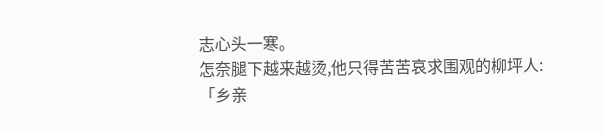志心头一寒。
怎奈腿下越来越烫,他只得苦苦哀求围观的柳坪人:
「乡亲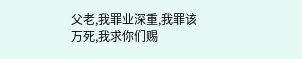父老,我罪业深重,我罪该万死,我求你们赐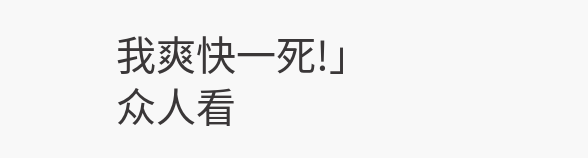我爽快一死!」
众人看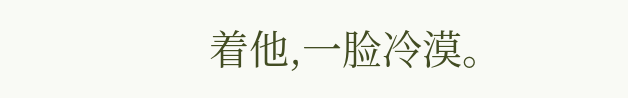着他,一脸冷漠。